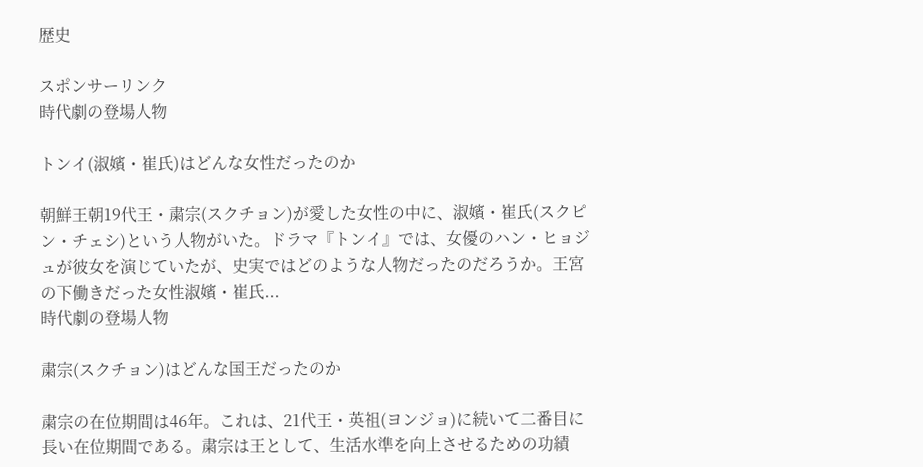歴史

スポンサーリンク
時代劇の登場人物

トンイ(淑嬪・崔氏)はどんな女性だったのか

朝鮮王朝19代王・粛宗(スクチョン)が愛した女性の中に、淑嬪・崔氏(スクピン・チェシ)という人物がいた。ドラマ『トンイ』では、女優のハン・ヒョジュが彼女を演じていたが、史実ではどのような人物だったのだろうか。王宮の下働きだった女性淑嬪・崔氏...
時代劇の登場人物

粛宗(スクチョン)はどんな国王だったのか

粛宗の在位期間は46年。これは、21代王・英祖(ヨンジョ)に続いて二番目に長い在位期間である。粛宗は王として、生活水準を向上させるための功績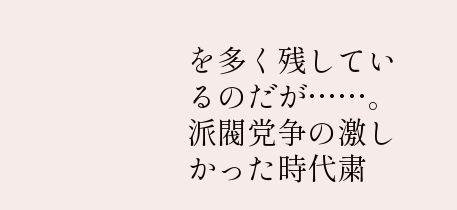を多く残しているのだが……。派閥党争の激しかった時代粛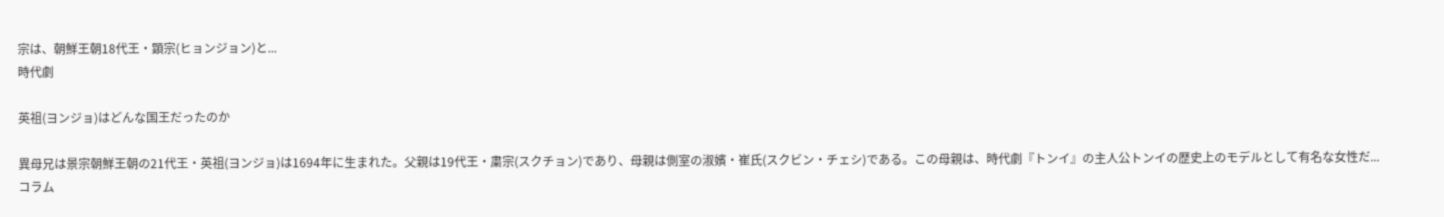宗は、朝鮮王朝18代王・顕宗(ヒョンジョン)と...
時代劇

英祖(ヨンジョ)はどんな国王だったのか

異母兄は景宗朝鮮王朝の21代王・英祖(ヨンジョ)は1694年に生まれた。父親は19代王・粛宗(スクチョン)であり、母親は側室の淑嬪・崔氏(スクビン・チェシ)である。この母親は、時代劇『トンイ』の主人公トンイの歴史上のモデルとして有名な女性だ...
コラム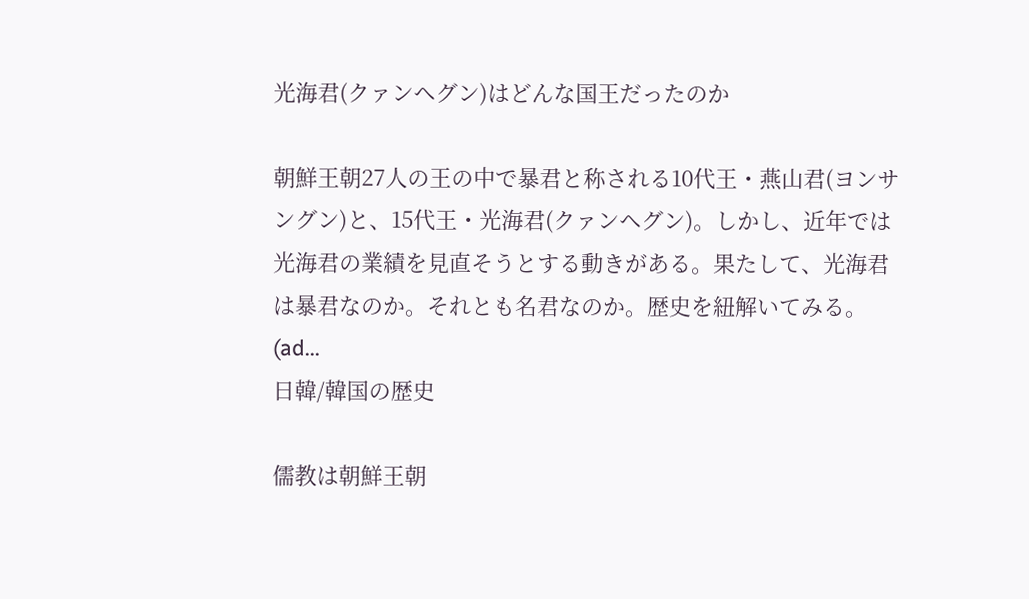光海君(クァンヘグン)はどんな国王だったのか

朝鮮王朝27人の王の中で暴君と称される10代王・燕山君(ヨンサングン)と、15代王・光海君(クァンヘグン)。しかし、近年では光海君の業績を見直そうとする動きがある。果たして、光海君は暴君なのか。それとも名君なのか。歴史を紐解いてみる。(ad...
日韓/韓国の歴史

儒教は朝鮮王朝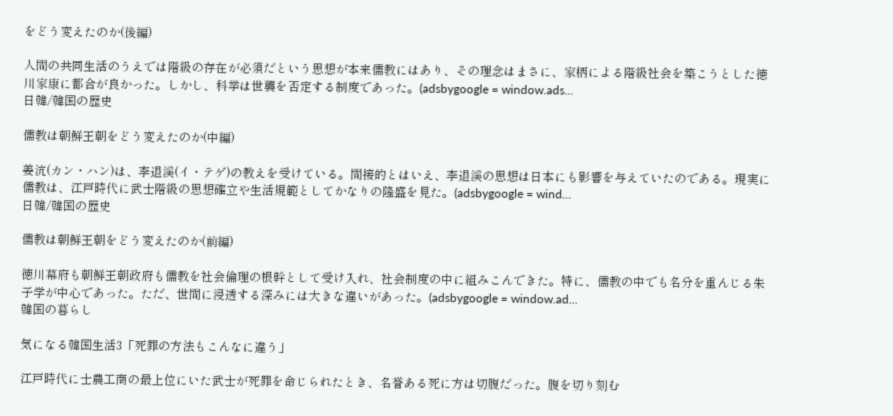をどう変えたのか(後編)

人間の共同生活のうえでは階級の存在が必須だという思想が本来儒教にはあり、その理念はまさに、家柄による階級社会を築こうとした徳川家康に都合が良かった。しかし、科挙は世襲を否定する制度であった。(adsbygoogle = window.ads...
日韓/韓国の歴史

儒教は朝鮮王朝をどう変えたのか(中編)

姜沆(カン・ハン)は、李退渓(イ・テゲ)の教えを受けている。間接的とはいえ、李退渓の思想は日本にも影響を与えていたのである。現実に儒教は、江戸時代に武士階級の思想確立や生活規範としてかなりの隆盛を見た。(adsbygoogle = wind...
日韓/韓国の歴史

儒教は朝鮮王朝をどう変えたのか(前編)

徳川幕府も朝鮮王朝政府も儒教を社会倫理の根幹として受け入れ、社会制度の中に組みこんできた。特に、儒教の中でも名分を重んじる朱子学が中心であった。ただ、世間に浸透する深みには大きな違いがあった。(adsbygoogle = window.ad...
韓国の暮らし

気になる韓国生活3「死罪の方法もこんなに違う」

江戸時代に士農工商の最上位にいた武士が死罪を命じられたとき、名誉ある死に方は切腹だった。腹を切り刻む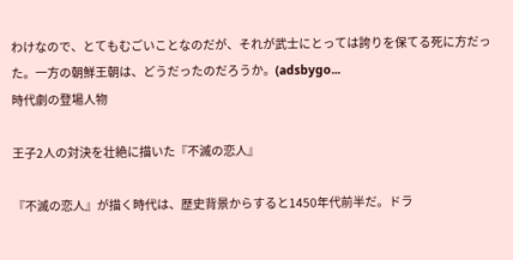わけなので、とてもむごいことなのだが、それが武士にとっては誇りを保てる死に方だった。一方の朝鮮王朝は、どうだったのだろうか。(adsbygo...
時代劇の登場人物

王子2人の対決を壮絶に描いた『不滅の恋人』

『不滅の恋人』が描く時代は、歴史背景からすると1450年代前半だ。ドラ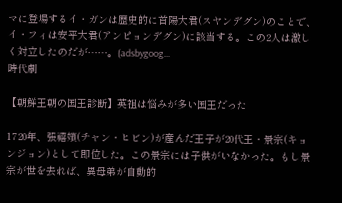マに登場するイ・ガンは歴史的に首陽大君(スヤンデグン)のことで、イ・フィは安平大君(アンピョンデグン)に該当する。この2人は激しく対立したのだが……。(adsbygoog...
時代劇

【朝鮮王朝の国王診断】英祖は悩みが多い国王だった

1720年、張禧嬪(チャン・ヒビン)が産んだ王子が20代王・景宗(キョンジョン)として即位した。この景宗には子供がいなかった。もし景宗が世を去れば、異母弟が自動的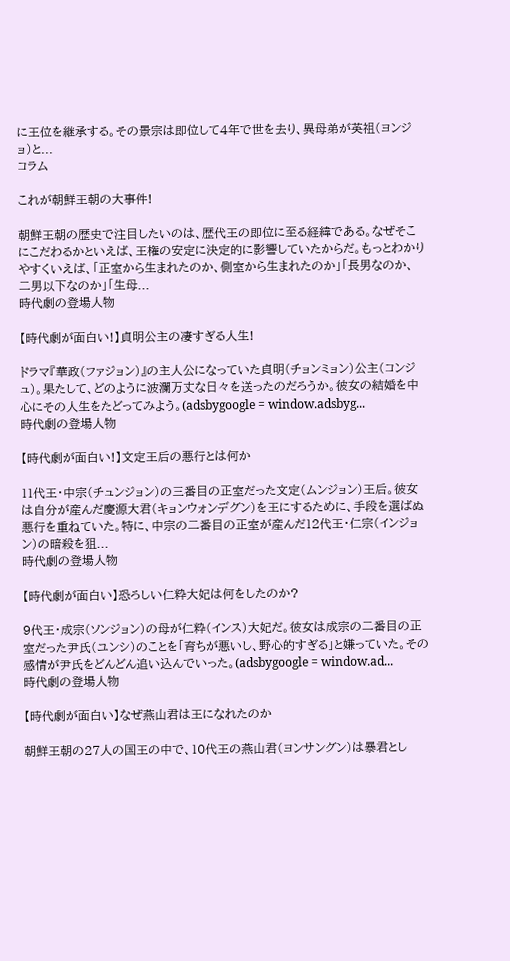に王位を継承する。その景宗は即位して4年で世を去り、異母弟が英祖(ヨンジョ)と...
コラム

これが朝鮮王朝の大事件!

朝鮮王朝の歴史で注目したいのは、歴代王の即位に至る経緯である。なぜそこにこだわるかといえば、王権の安定に決定的に影響していたからだ。もっとわかりやすくいえば、「正室から生まれたのか、側室から生まれたのか」「長男なのか、二男以下なのか」「生母...
時代劇の登場人物

【時代劇が面白い!】貞明公主の凄すぎる人生!

ドラマ『華政(ファジョン)』の主人公になっていた貞明(チョンミョン)公主(コンジュ)。果たして、どのように波瀾万丈な日々を送ったのだろうか。彼女の結婚を中心にその人生をたどってみよう。(adsbygoogle = window.adsbyg...
時代劇の登場人物

【時代劇が面白い!】文定王后の悪行とは何か

11代王・中宗(チュンジョン)の三番目の正室だった文定(ムンジョン)王后。彼女は自分が産んだ慶源大君(キョンウォンデグン)を王にするために、手段を選ばぬ悪行を重ねていた。特に、中宗の二番目の正室が産んだ12代王・仁宗(インジョン)の暗殺を狙...
時代劇の登場人物

【時代劇が面白い】恐ろしい仁粋大妃は何をしたのか?

9代王・成宗(ソンジョン)の母が仁粋(インス)大妃だ。彼女は成宗の二番目の正室だった尹氏(ユンシ)のことを「育ちが悪いし、野心的すぎる」と嫌っていた。その感情が尹氏をどんどん追い込んでいった。(adsbygoogle = window.ad...
時代劇の登場人物

【時代劇が面白い】なぜ燕山君は王になれたのか

朝鮮王朝の27人の国王の中で、10代王の燕山君(ヨンサングン)は暴君とし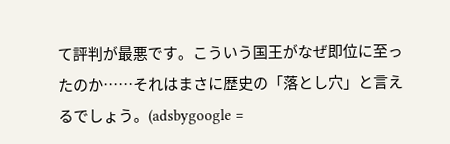て評判が最悪です。こういう国王がなぜ即位に至ったのか……それはまさに歴史の「落とし穴」と言えるでしょう。(adsbygoogle =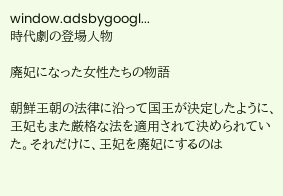window.adsbygoogl...
時代劇の登場人物

廃妃になった女性たちの物語

朝鮮王朝の法律に沿って国王が決定したように、王妃もまた厳格な法を適用されて決められていた。それだけに、王妃を廃妃にするのは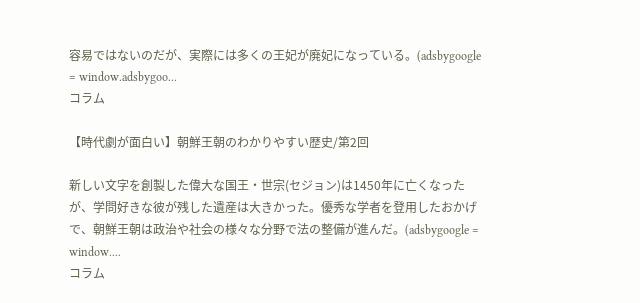容易ではないのだが、実際には多くの王妃が廃妃になっている。(adsbygoogle = window.adsbygoo...
コラム

【時代劇が面白い】朝鮮王朝のわかりやすい歴史/第2回

新しい文字を創製した偉大な国王・世宗(セジョン)は1450年に亡くなったが、学問好きな彼が残した遺産は大きかった。優秀な学者を登用したおかげで、朝鮮王朝は政治や社会の様々な分野で法の整備が進んだ。(adsbygoogle = window....
コラム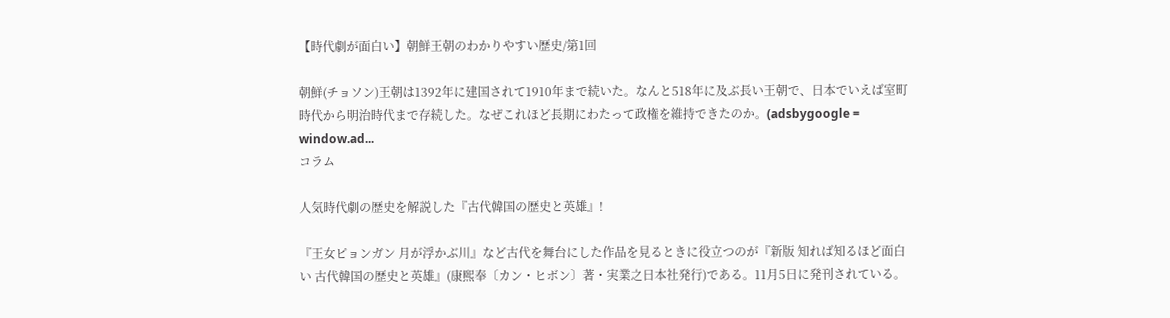【時代劇が面白い】朝鮮王朝のわかりやすい歴史/第1回

朝鮮(チョソン)王朝は1392年に建国されて1910年まで続いた。なんと518年に及ぶ長い王朝で、日本でいえば室町時代から明治時代まで存続した。なぜこれほど長期にわたって政権を維持できたのか。(adsbygoogle = window.ad...
コラム

人気時代劇の歴史を解説した『古代韓国の歴史と英雄』!

『王女ピョンガン 月が浮かぶ川』など古代を舞台にした作品を見るときに役立つのが『新版 知れば知るほど面白い 古代韓国の歴史と英雄』(康熙奉〔カン・ヒボン〕著・実業之日本社発行)である。11月5日に発刊されている。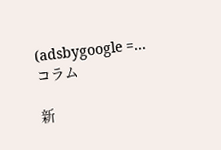(adsbygoogle =...
コラム

新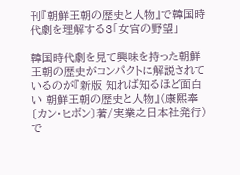刊『朝鮮王朝の歴史と人物』で韓国時代劇を理解する3「女官の野望」

韓国時代劇を見て興味を持った朝鮮王朝の歴史がコンパクトに解説されているのが『新版 知れば知るほど面白い 朝鮮王朝の歴史と人物』(康煕奉〔カン・ヒボン〕著/実業之日本社発行)で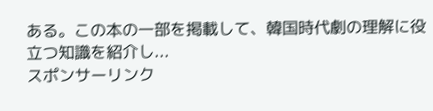ある。この本の一部を掲載して、韓国時代劇の理解に役立つ知識を紹介し...
スポンサーリンク